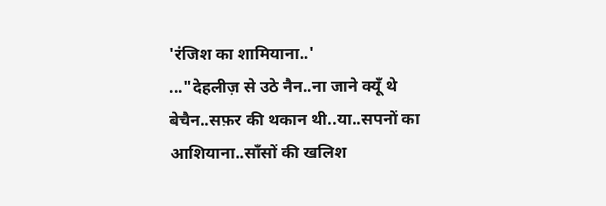'रंजिश का शामियाना..'
..."देहलीज़ से उठे नैन..ना जाने क्यूँ थे बेचैन..सफ़र की थकान थी..या..सपनों का आशियाना..साँसों की खलिश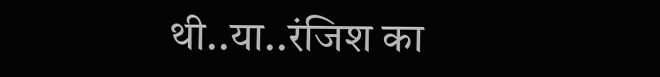थी..या..रंजिश का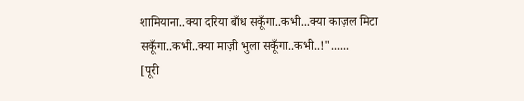शामियाना..क्या दरिया बाँध सकूँगा..कभी...क्या काज़ल मिटा सकूँगा..कभी..क्या माज़ी भुला सकूँगा..कभी..!"......
[पूरी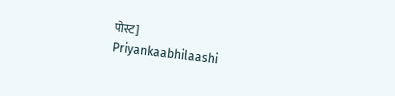पोस्ट]
Priyankaabhilaashi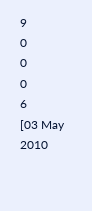9
0
0
0
6
[03 May 2010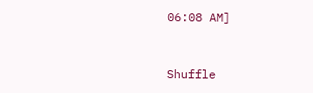06:08 AM]



Shuffle